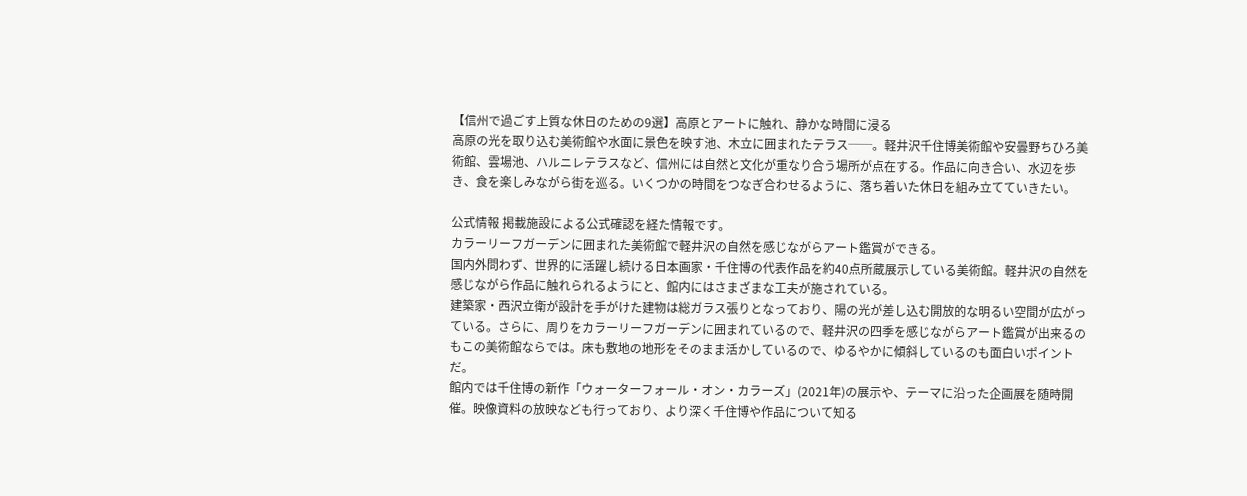【信州で過ごす上質な休日のための9選】高原とアートに触れ、静かな時間に浸る
高原の光を取り込む美術館や水面に景色を映す池、木立に囲まれたテラス──。軽井沢千住博美術館や安曇野ちひろ美術館、雲場池、ハルニレテラスなど、信州には自然と文化が重なり合う場所が点在する。作品に向き合い、水辺を歩き、食を楽しみながら街を巡る。いくつかの時間をつなぎ合わせるように、落ち着いた休日を組み立てていきたい。

公式情報 掲載施設による公式確認を経た情報です。
カラーリーフガーデンに囲まれた美術館で軽井沢の自然を感じながらアート鑑賞ができる。
国内外問わず、世界的に活躍し続ける日本画家・千住博の代表作品を約40点所蔵展示している美術館。軽井沢の自然を感じながら作品に触れられるようにと、館内にはさまざまな工夫が施されている。
建築家・西沢立衛が設計を手がけた建物は総ガラス張りとなっており、陽の光が差し込む開放的な明るい空間が広がっている。さらに、周りをカラーリーフガーデンに囲まれているので、軽井沢の四季を感じながらアート鑑賞が出来るのもこの美術館ならでは。床も敷地の地形をそのまま活かしているので、ゆるやかに傾斜しているのも面白いポイントだ。
館内では千住博の新作「ウォーターフォール・オン・カラーズ」(2021年)の展示や、テーマに沿った企画展を随時開催。映像資料の放映なども行っており、より深く千住博や作品について知る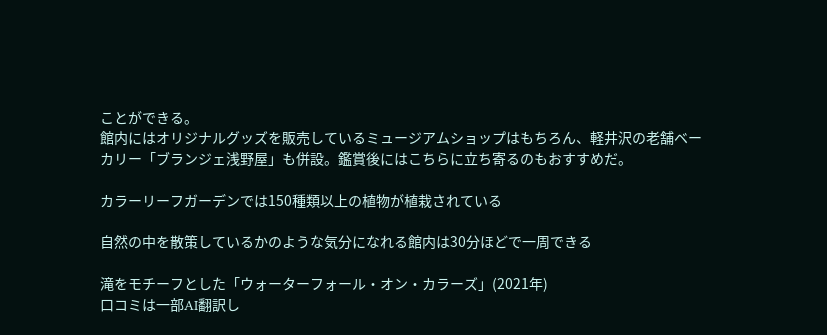ことができる。
館内にはオリジナルグッズを販売しているミュージアムショップはもちろん、軽井沢の老舗ベーカリー「ブランジェ浅野屋」も併設。鑑賞後にはこちらに立ち寄るのもおすすめだ。

カラーリーフガーデンでは150種類以上の植物が植栽されている

自然の中を散策しているかのような気分になれる館内は30分ほどで一周できる

滝をモチーフとした「ウォーターフォール・オン・カラーズ」(2021年)
口コミは一部AI翻訳し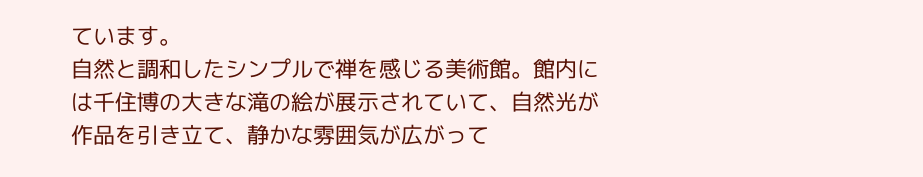ています。
自然と調和したシンプルで禅を感じる美術館。館内には千住博の大きな滝の絵が展示されていて、自然光が作品を引き立て、静かな雰囲気が広がって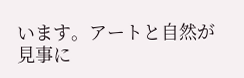います。アートと自然が見事に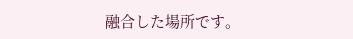融合した場所です。